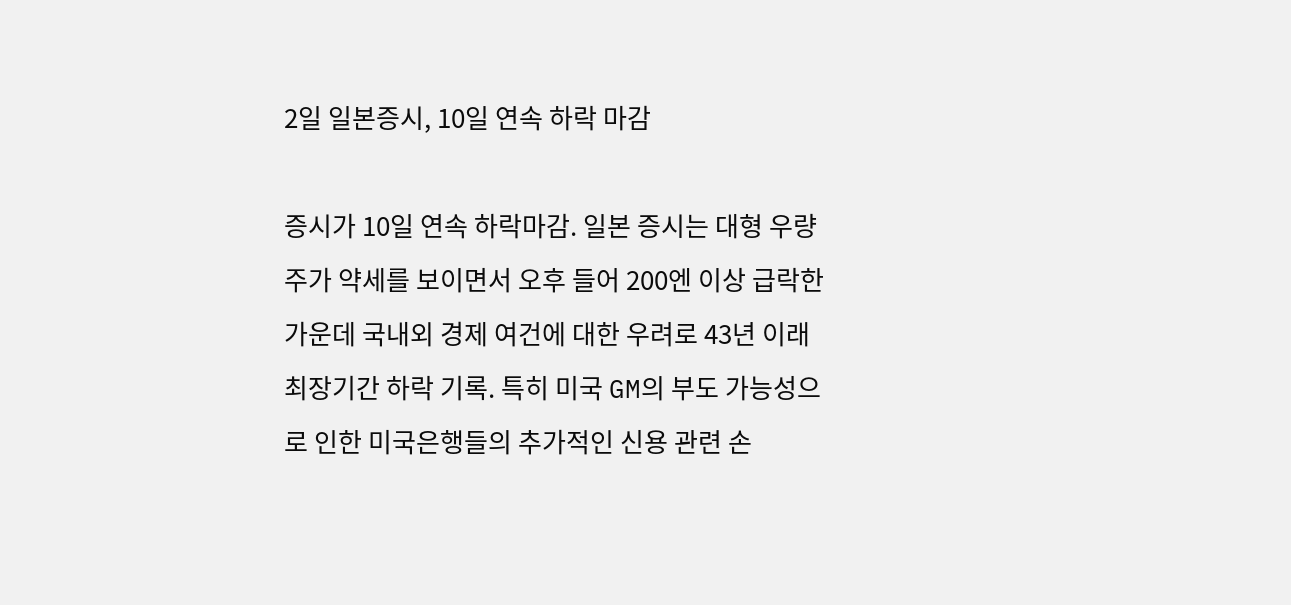2일 일본증시, 10일 연속 하락 마감

증시가 10일 연속 하락마감. 일본 증시는 대형 우량주가 약세를 보이면서 오후 들어 200엔 이상 급락한 가운데 국내외 경제 여건에 대한 우려로 43년 이래 최장기간 하락 기록. 특히 미국 GM의 부도 가능성으로 인한 미국은행들의 추가적인 신용 관련 손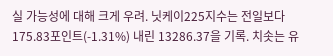실 가능성에 대해 크게 우려. 닛케이225지수는 전일보다 175.83포인트(-1.31%) 내린 13286.37을 기록. 치솟는 유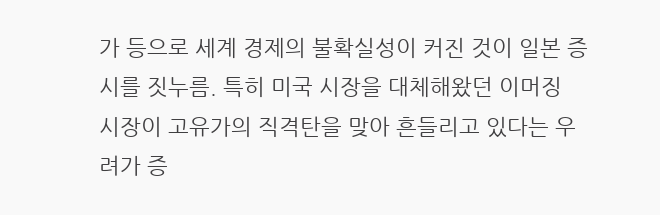가 등으로 세계 경제의 불확실성이 커진 것이 일본 증시를 짓누름. 특히 미국 시장을 대체해왔던 이머징 시장이 고유가의 직격탄을 맞아 흔들리고 있다는 우려가 증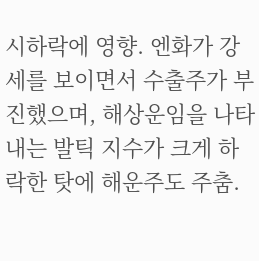시하락에 영향. 엔화가 강세를 보이면서 수출주가 부진했으며, 해상운임을 나타내는 발틱 지수가 크게 하락한 탓에 해운주도 주춤.